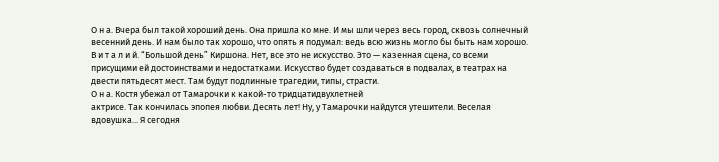О н а. Вчера был такой хороший день. Она пришла ко мне. И мы шли через весь город, сквозь солнечный весенний день. И нам было так хорошо, что опять я подумал: ведь всю жизнь могло бы быть нам хорошо.
В и т а л и й. “Большой день” Киршона. Нет, все это не искусство. Это — казенная сцена, со всеми присущими ей достоинствами и недостатками. Искусство будет создаваться в подвалах, в театрах на двести пятьдесят мест. Там будут подлинные трагедии, типы, страсти.
О н а. Костя убежал от Тамарочки к какой-то тридцатидвухлетней
актрисе. Так кончилась эпопея любви. Десять лет! Ну, у Тамарочки найдутся утешители. Веселая вдовушка... Я сегодня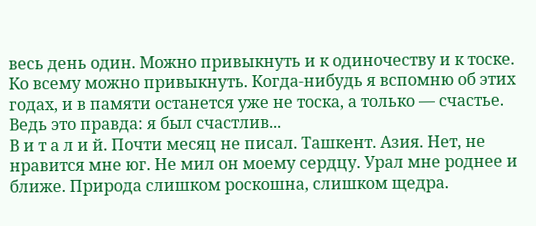весь день один. Можно привыкнуть и к одиночеству и к тоске. Ко всему можно привыкнуть. Когда-нибудь я вспомню об этих годах, и в памяти останется уже не тоска, а только — счастье. Ведь это правда: я был счастлив...
В и т а л и й. Почти месяц не писал. Ташкент. Азия. Нет, не нравится мне юг. Не мил он моему сердцу. Урал мне роднее и ближе. Природа слишком роскошна, слишком щедра.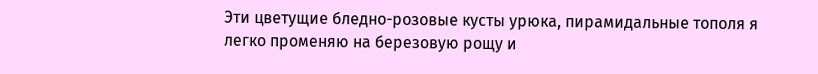Эти цветущие бледно-розовые кусты урюка, пирамидальные тополя я легко променяю на березовую рощу и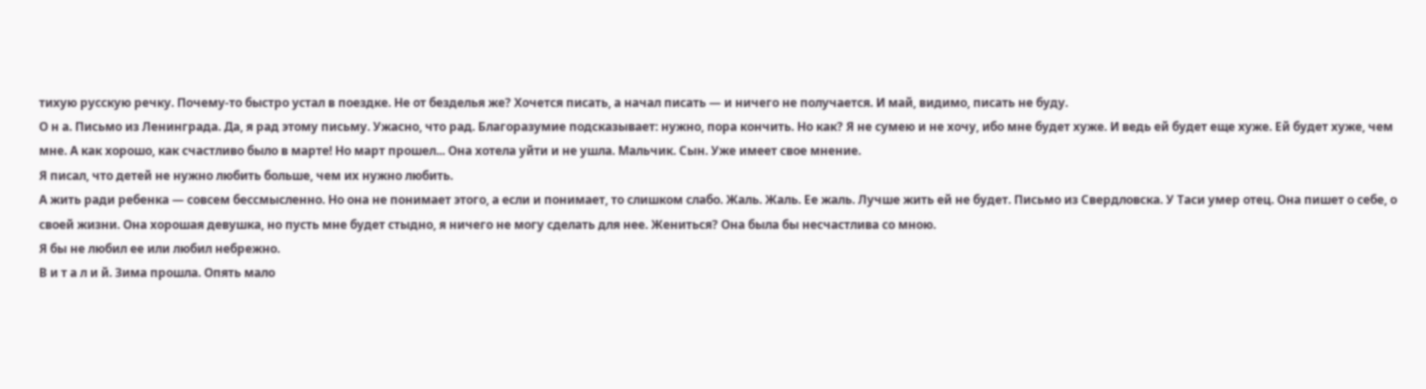тихую русскую речку. Почему-то быстро устал в поездке. Не от безделья же? Хочется писать, а начал писать — и ничего не получается. И май, видимо, писать не буду.
О н а. Письмо из Ленинграда. Да, я рад этому письму. Ужасно, что рад. Благоразумие подсказывает: нужно, пора кончить. Но как? Я не сумею и не хочу, ибо мне будет хуже. И ведь ей будет еще хуже. Ей будет хуже, чем мне. А как хорошо, как счастливо было в марте! Но март прошел... Она хотела уйти и не ушла. Мальчик. Сын. Уже имеет свое мнение.
Я писал, что детей не нужно любить больше, чем их нужно любить.
А жить ради ребенка — совсем бессмысленно. Но она не понимает этого, а если и понимает, то слишком слабо. Жаль. Жаль. Ее жаль. Лучше жить ей не будет. Письмо из Свердловска. У Таси умер отец. Она пишет о себе, о своей жизни. Она хорошая девушка, но пусть мне будет стыдно, я ничего не могу сделать для нее. Жениться? Она была бы несчастлива со мною.
Я бы не любил ее или любил небрежно.
В и т а л и й. Зима прошла. Опять мало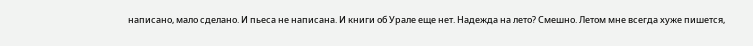написано, мало сделано. И пьеса не написана. И книги об Урале еще нет. Надежда на лето? Смешно. Летом мне всегда хуже пишется,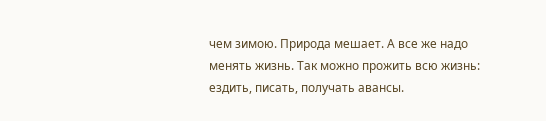чем зимою. Природа мешает. А все же надо менять жизнь. Так можно прожить всю жизнь: ездить, писать, получать авансы.